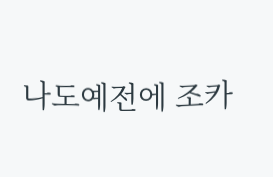나도예전에 조카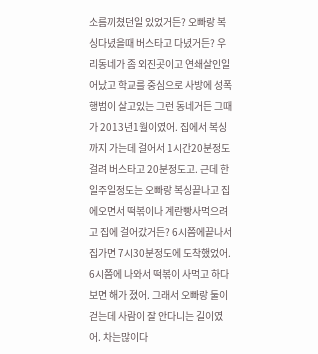소름끼쳤던일 있었거든? 오빠랑 복싱다녔을때 버스타고 다녔거든? 우리동네가 좀 외진곳이고 연쇄살인일어났고 학교를 중심으로 사방에 성폭행범이 살고있는 그런 동네거든 그때가 2013년1월이였어. 집에서 복싱까지 가는데 걸어서 1시간20분정도 걸려 버스타고 20분정도고. 근데 한일주일정도는 오빠랑 복싱끝나고 집에오면서 떡볶이나 계란빵사먹으려고 집에 걸어갔거든? 6시쯤에끝나서 집가면 7시30분정도에 도착했었어. 6시쯤에 나와서 떡볶이 사먹고 하다보면 해가 졌어. 그래서 오빠랑 둘이 걷는데 사람이 잘 안다니는 길이였어. 차는많이다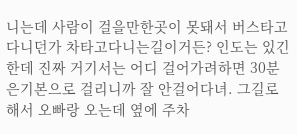니는데 사람이 걸을만한곳이 못돼서 버스타고 다니던가 차타고다니는길이거든? 인도는 있긴한데 진짜 거기서는 어디 걸어가려하면 30분은기본으로 걸리니까 잘 안걸어다녀. 그길로 해서 오빠랑 오는데 옆에 주차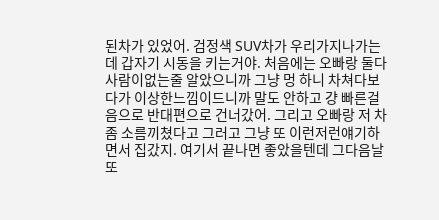된차가 있었어. 검정색 SUV차가 우리가지나가는데 갑자기 시동을 키는거야. 처음에는 오빠랑 둘다 사람이없는줄 알았으니까 그냥 멍 하니 차쳐다보다가 이상한느낌이드니까 말도 안하고 걍 빠른걸음으로 반대편으로 건너갔어. 그리고 오빠랑 저 차 좀 소름끼쳤다고 그러고 그냥 또 이런저런얘기하면서 집갔지. 여기서 끝나면 좋았을텐데 그다음날 또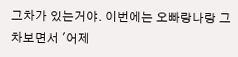그차가 있는거야. 이번에는 오빠랑나랑 그차보면서 '어제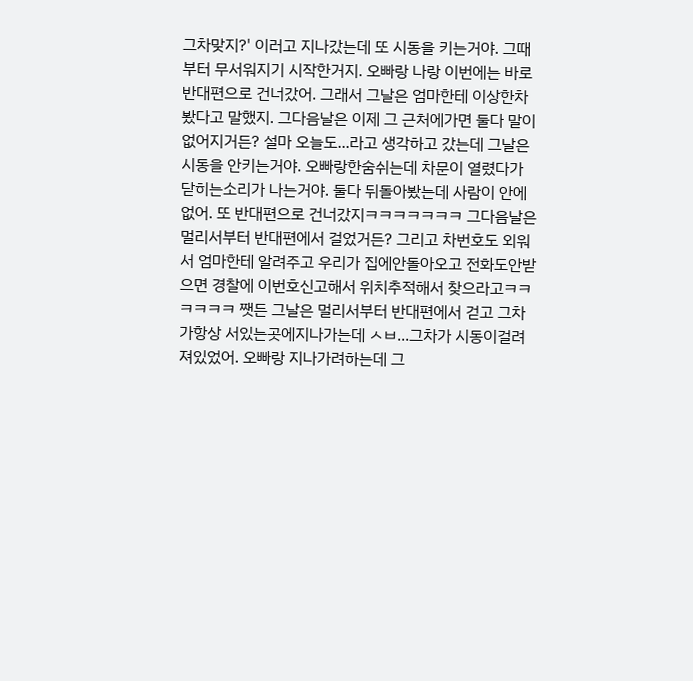그차맞지?' 이러고 지나갔는데 또 시동을 키는거야. 그때부터 무서워지기 시작한거지. 오빠랑 나랑 이번에는 바로 반대편으로 건너갔어. 그래서 그날은 엄마한테 이상한차봤다고 말했지. 그다음날은 이제 그 근처에가면 둘다 말이없어지거든? 설마 오늘도...라고 생각하고 갔는데 그날은 시동을 안키는거야. 오빠랑한숨쉬는데 차문이 열렸다가 닫히는소리가 나는거야. 둘다 뒤돌아봤는데 사람이 안에없어. 또 반대편으로 건너갔지ㅋㅋㅋㅋㅋㅋㅋ 그다음날은 멀리서부터 반대편에서 걸었거든? 그리고 차번호도 외워서 엄마한테 알려주고 우리가 집에안돌아오고 전화도안받으면 경찰에 이번호신고해서 위치추적해서 찾으라고ㅋㅋㅋㅋㅋㅋ 쨋든 그날은 멀리서부터 반대편에서 걷고 그차가항상 서있는곳에지나가는데 ㅅㅂ...그차가 시동이걸려져있었어. 오빠랑 지나가려하는데 그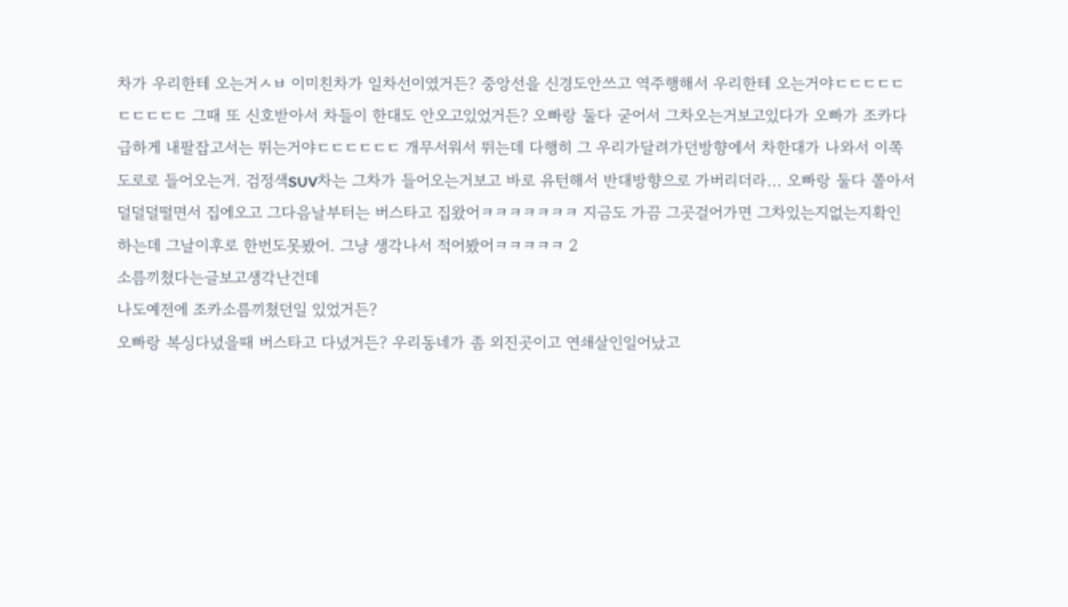차가 우리한테 오는거ㅅㅂ 이미친차가 일차선이였거든? 중앙선을 신경도안쓰고 역주행해서 우리한테 오는거야ㄷㄷㄷㄷㄷㄷㄷㄷㄷㄷ 그때 또 신호받아서 차들이 한대도 안오고있었거든? 오빠랑 둘다 굳어서 그차오는거보고있다가 오빠가 조카다급하게 내팔잡고서는 뛰는거야ㄷㄷㄷㄷㄷㄷ 개무서워서 뛰는데 다행히 그 우리가달려가던방향에서 차한대가 나와서 이쪽도로로 들어오는거. 검정색SUV차는 그차가 들어오는거보고 바로 유턴해서 반대방향으로 가버리더라... 오빠랑 둘다 쫄아서 덜덜덜떨면서 집에오고 그다음날부터는 버스타고 집왔어ㅋㅋㅋㅋㅋㅋㅋ 지금도 가끔 그곳걸어가면 그차있는지없는지확인하는데 그날이후로 한번도못봤어. 그냥 생각나서 적어봤어ㅋㅋㅋㅋㅋ 2
소름끼쳤다는글보고생각난건데
나도예전에 조카소름끼쳤던일 있었거든?
오빠랑 복싱다녔을때 버스타고 다녔거든? 우리동네가 좀 외진곳이고 연쇄살인일어났고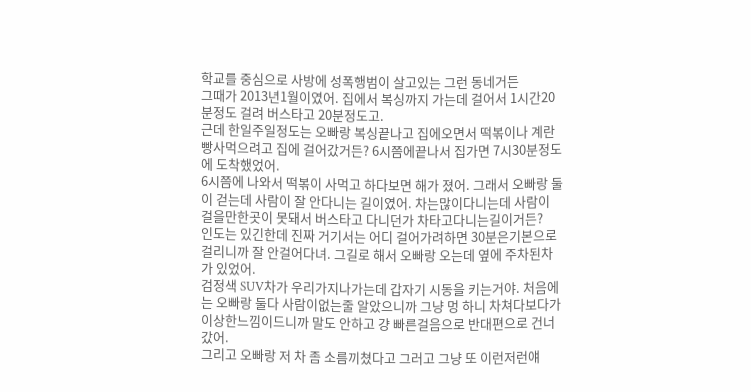학교를 중심으로 사방에 성폭행범이 살고있는 그런 동네거든
그때가 2013년1월이였어. 집에서 복싱까지 가는데 걸어서 1시간20분정도 걸려 버스타고 20분정도고.
근데 한일주일정도는 오빠랑 복싱끝나고 집에오면서 떡볶이나 계란빵사먹으려고 집에 걸어갔거든? 6시쯤에끝나서 집가면 7시30분정도에 도착했었어.
6시쯤에 나와서 떡볶이 사먹고 하다보면 해가 졌어. 그래서 오빠랑 둘이 걷는데 사람이 잘 안다니는 길이였어. 차는많이다니는데 사람이 걸을만한곳이 못돼서 버스타고 다니던가 차타고다니는길이거든?
인도는 있긴한데 진짜 거기서는 어디 걸어가려하면 30분은기본으로 걸리니까 잘 안걸어다녀. 그길로 해서 오빠랑 오는데 옆에 주차된차가 있었어.
검정색 SUV차가 우리가지나가는데 갑자기 시동을 키는거야. 처음에는 오빠랑 둘다 사람이없는줄 알았으니까 그냥 멍 하니 차쳐다보다가 이상한느낌이드니까 말도 안하고 걍 빠른걸음으로 반대편으로 건너갔어.
그리고 오빠랑 저 차 좀 소름끼쳤다고 그러고 그냥 또 이런저런얘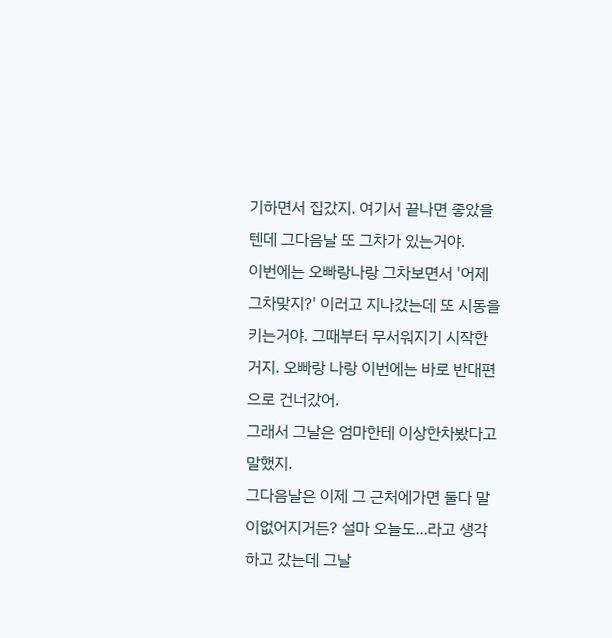기하면서 집갔지. 여기서 끝나면 좋았을텐데 그다음날 또 그차가 있는거야.
이번에는 오빠랑나랑 그차보면서 '어제그차맞지?' 이러고 지나갔는데 또 시동을 키는거야. 그때부터 무서워지기 시작한거지. 오빠랑 나랑 이번에는 바로 반대편으로 건너갔어.
그래서 그날은 엄마한테 이상한차봤다고 말했지.
그다음날은 이제 그 근처에가면 둘다 말이없어지거든? 설마 오늘도...라고 생각하고 갔는데 그날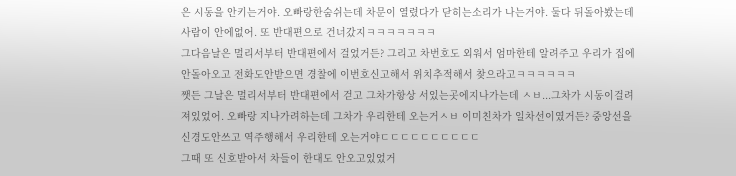은 시동을 안키는거야. 오빠랑한숨쉬는데 차문이 열렸다가 닫히는소리가 나는거야. 둘다 뒤돌아봤는데 사람이 안에없어. 또 반대편으로 건너갔지ㅋㅋㅋㅋㅋㅋㅋ
그다음날은 멀리서부터 반대편에서 걸었거든? 그리고 차번호도 외워서 엄마한테 알려주고 우리가 집에안돌아오고 전화도안받으면 경찰에 이번호신고해서 위치추적해서 찾으라고ㅋㅋㅋㅋㅋㅋ
쨋든 그날은 멀리서부터 반대편에서 걷고 그차가항상 서있는곳에지나가는데 ㅅㅂ...그차가 시동이걸려져있었어. 오빠랑 지나가려하는데 그차가 우리한테 오는거ㅅㅂ 이미친차가 일차선이였거든? 중앙선을 신경도안쓰고 역주행해서 우리한테 오는거야ㄷㄷㄷㄷㄷㄷㄷㄷㄷㄷ
그때 또 신호받아서 차들이 한대도 안오고있었거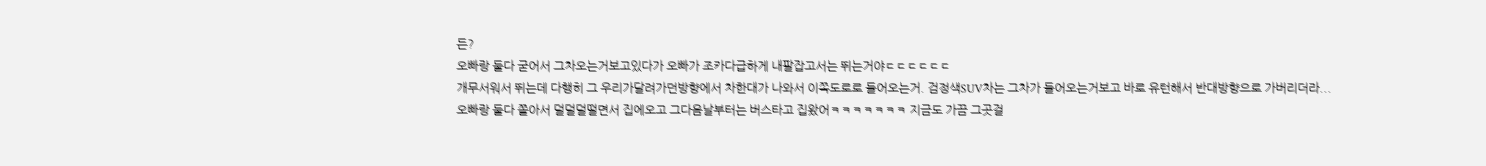든?
오빠랑 둘다 굳어서 그차오는거보고있다가 오빠가 조카다급하게 내팔잡고서는 뛰는거야ㄷㄷㄷㄷㄷㄷ
개무서워서 뛰는데 다행히 그 우리가달려가던방향에서 차한대가 나와서 이쪽도로로 들어오는거. 검정색SUV차는 그차가 들어오는거보고 바로 유턴해서 반대방향으로 가버리더라...
오빠랑 둘다 쫄아서 덜덜덜떨면서 집에오고 그다음날부터는 버스타고 집왔어ㅋㅋㅋㅋㅋㅋㅋ 지금도 가끔 그곳걸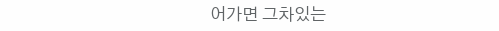어가면 그차있는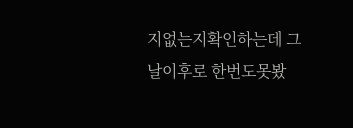지없는지확인하는데 그날이후로 한번도못봤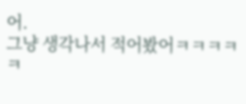어.
그냥 생각나서 적어봤어ㅋㅋㅋㅋㅋ